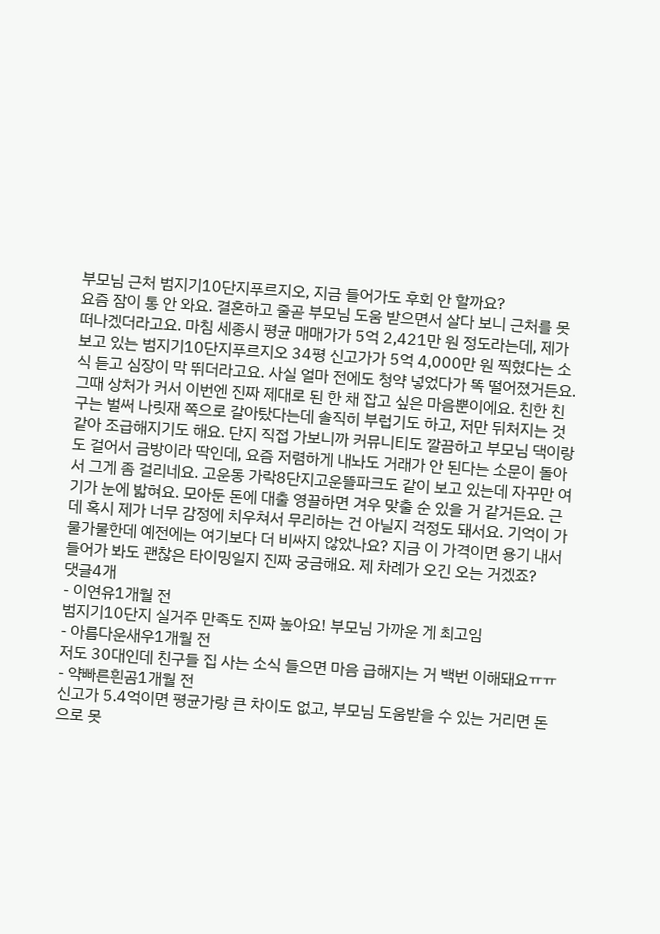부모님 근처 범지기10단지푸르지오, 지금 들어가도 후회 안 할까요?
요즘 잠이 통 안 와요. 결혼하고 줄곧 부모님 도움 받으면서 살다 보니 근처를 못 떠나겠더라고요. 마침 세종시 평균 매매가가 5억 2,421만 원 정도라는데, 제가 보고 있는 범지기10단지푸르지오 34평 신고가가 5억 4,000만 원 찍혔다는 소식 듣고 심장이 막 뛰더라고요. 사실 얼마 전에도 청약 넣었다가 똑 떨어졌거든요. 그때 상처가 커서 이번엔 진짜 제대로 된 한 채 잡고 싶은 마음뿐이에요. 친한 친구는 벌써 나릿재 쪽으로 갈아탔다는데 솔직히 부럽기도 하고, 저만 뒤처지는 것 같아 조급해지기도 해요. 단지 직접 가보니까 커뮤니티도 깔끔하고 부모님 댁이랑도 걸어서 금방이라 딱인데, 요즘 저렴하게 내놔도 거래가 안 된다는 소문이 돌아서 그게 좀 걸리네요. 고운동 가락8단지고운뜰파크도 같이 보고 있는데 자꾸만 여기가 눈에 밟혀요. 모아둔 돈에 대출 영끌하면 겨우 맞출 순 있을 거 같거든요. 근데 혹시 제가 너무 감정에 치우쳐서 무리하는 건 아닐지 걱정도 돼서요. 기억이 가물가물한데 예전에는 여기보다 더 비싸지 않았나요? 지금 이 가격이면 용기 내서 들어가 봐도 괜찮은 타이밍일지 진짜 궁금해요. 제 차례가 오긴 오는 거겠죠?
댓글4개
- 이연유1개월 전
범지기10단지 실거주 만족도 진짜 높아요! 부모님 가까운 게 최고임
- 아름다운새우1개월 전
저도 30대인데 친구들 집 사는 소식 들으면 마음 급해지는 거 백번 이해돼요ㅠㅠ
- 약빠른흰곰1개월 전
신고가 5.4억이면 평균가랑 큰 차이도 없고, 부모님 도움받을 수 있는 거리면 돈으로 못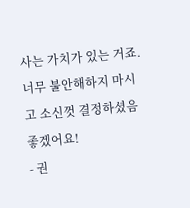사는 가치가 있는 거죠. 너무 불안해하지 마시고 소신껏 결정하셨음 좋겠어요!
- 권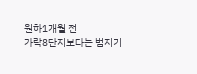원하1개월 전
가락8단지보다는 범지기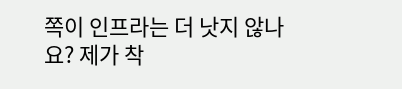쪽이 인프라는 더 낫지 않나요? 제가 착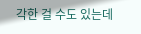각한 걸 수도 있는데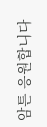암튼 응원합니다